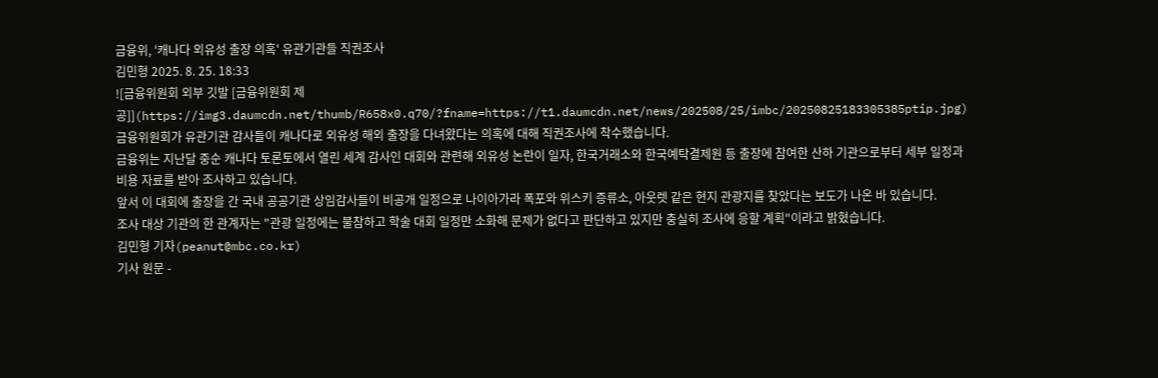금융위, '캐나다 외유성 출장 의혹' 유관기관들 직권조사
김민형 2025. 8. 25. 18:33
![금융위원회 외부 깃발 [금융위원회 제공]](https://img3.daumcdn.net/thumb/R658x0.q70/?fname=https://t1.daumcdn.net/news/202508/25/imbc/20250825183305385ptip.jpg)
금융위원회가 유관기관 감사들이 캐나다로 외유성 해외 출장을 다녀왔다는 의혹에 대해 직권조사에 착수했습니다.
금융위는 지난달 중순 캐나다 토론토에서 열린 세계 감사인 대회와 관련해 외유성 논란이 일자, 한국거래소와 한국예탁결제원 등 출장에 참여한 산하 기관으로부터 세부 일정과 비용 자료를 받아 조사하고 있습니다.
앞서 이 대회에 출장을 간 국내 공공기관 상임감사들이 비공개 일정으로 나이아가라 폭포와 위스키 증류소, 아웃렛 같은 현지 관광지를 찾았다는 보도가 나온 바 있습니다.
조사 대상 기관의 한 관계자는 "관광 일정에는 불참하고 학술 대회 일정만 소화해 문제가 없다고 판단하고 있지만 충실히 조사에 응할 계획"이라고 밝혔습니다.
김민형 기자(peanut@mbc.co.kr)
기사 원문 -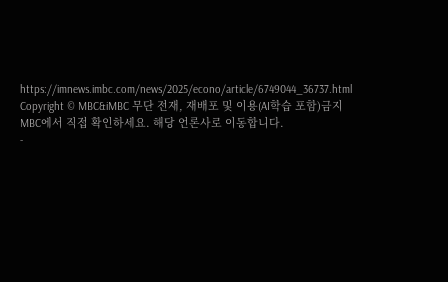https://imnews.imbc.com/news/2025/econo/article/6749044_36737.html
Copyright © MBC&iMBC 무단 전재, 재배포 및 이용(AI학습 포함)금지
MBC에서 직접 확인하세요. 해당 언론사로 이동합니다.
-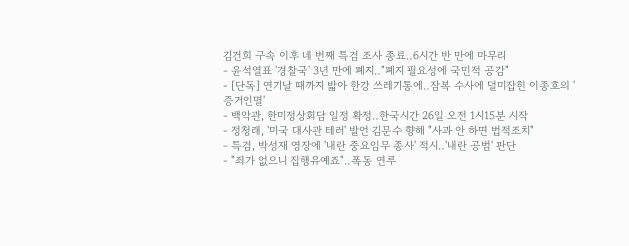김건희 구속 이후 네 번째 특검 조사 종료‥6시간 반 만에 마무리
- 윤석열표 '경찰국' 3년 만에 폐지‥"폐지 필요성에 국민적 공감"
- [단독] 연기날 때까지 밟아 한강 쓰레기통에‥잠복 수사에 덜미잡힌 이종호의 '증거인멸'
- 백악관, 한미정상회담 일정 확정‥한국시간 26일 오전 1시15분 시작
- 정청래, '미국 대사관 테러' 발언 김문수 향해 "사과 안 하면 법적조치"
- 특검, 박성재 영장에 '내란 중요임무 종사' 적시‥'내란 공범' 판단
- "죄가 없으니 집행유예죠"‥폭동 연루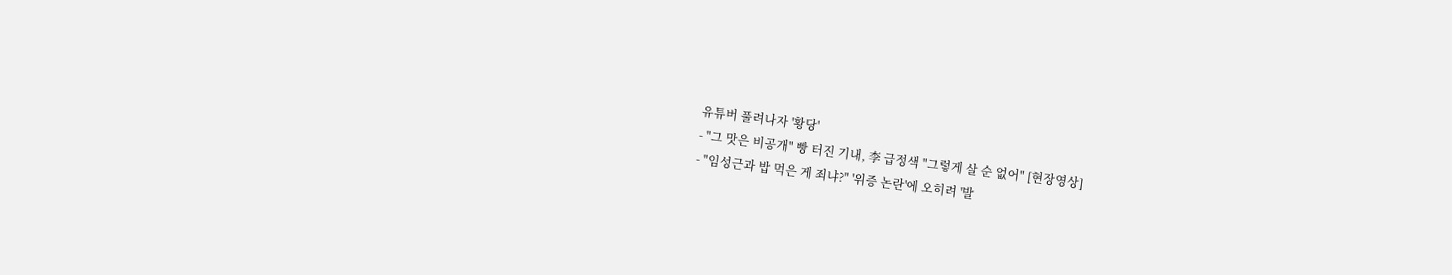유튜버 풀려나자 '황당'
- "그 맛은 비공개" 빵 터진 기내, 李 급정색 "그렇게 살 순 없어" [현장영상]
- "임성근과 밥 먹은 게 죄냐?" '위증 논란'에 오히려 '발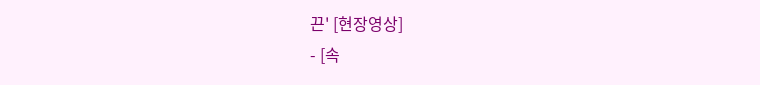끈' [현장영상]
- [속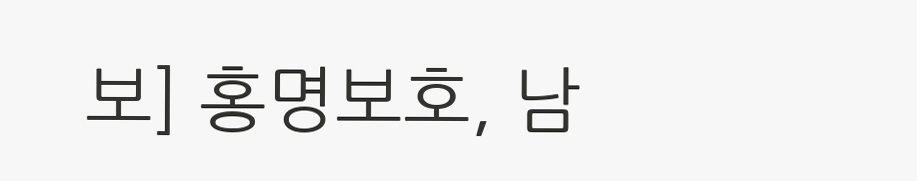보] 홍명보호, 남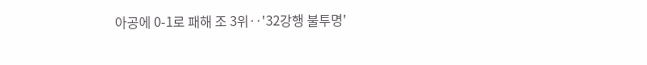아공에 0-1로 패해 조 3위‥'32강행 불투명'